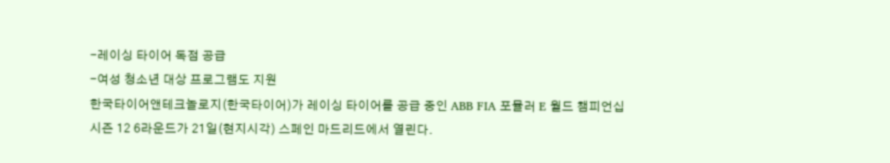-레이싱 타이어 독점 공급
-여성 청소년 대상 프로그램도 지원
한국타이어앤테크놀로지(한국타이어)가 레이싱 타이어를 공급 중인 ABB FIA 포뮬러 E 월드 챔피언십 시즌 12 6라운드가 21일(현지시각) 스페인 마드리드에서 열린다.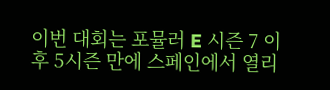이번 대회는 포뮬러 E 시즌 7 이후 5시즌 만에 스페인에서 열리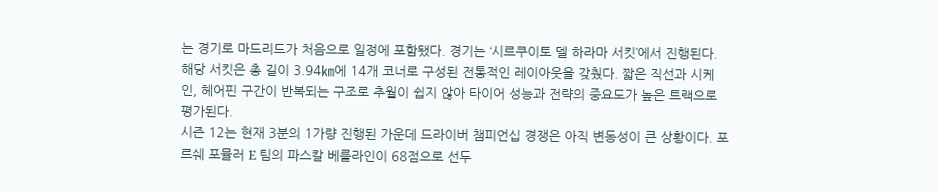는 경기로 마드리드가 처음으로 일정에 포함됐다. 경기는 ‘시르쿠이토 델 하라마 서킷’에서 진행된다. 해당 서킷은 총 길이 3.94㎞에 14개 코너로 구성된 전통적인 레이아웃을 갖췄다. 짧은 직선과 시케인, 헤어핀 구간이 반복되는 구조로 추월이 쉽지 않아 타이어 성능과 전략의 중요도가 높은 트랙으로 평가된다.
시즌 12는 현재 3분의 1가량 진행된 가운데 드라이버 챔피언십 경쟁은 아직 변동성이 큰 상황이다. 포르쉐 포뮬러 E 팀의 파스칼 베를라인이 68점으로 선두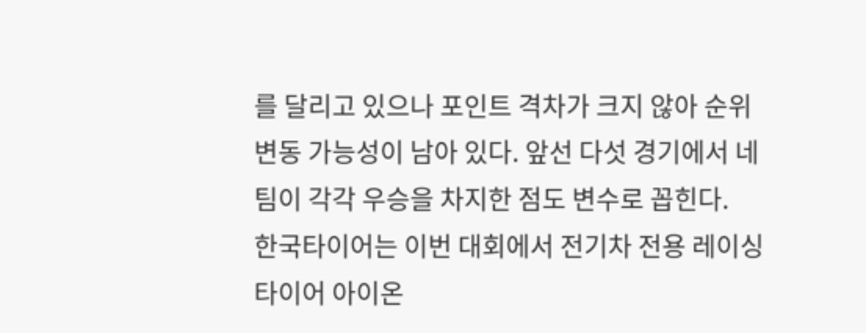를 달리고 있으나 포인트 격차가 크지 않아 순위 변동 가능성이 남아 있다. 앞선 다섯 경기에서 네 팀이 각각 우승을 차지한 점도 변수로 꼽힌다.
한국타이어는 이번 대회에서 전기차 전용 레이싱 타이어 아이온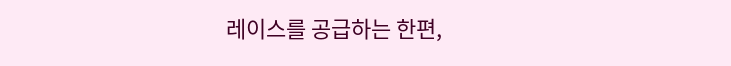레이스를 공급하는 한편,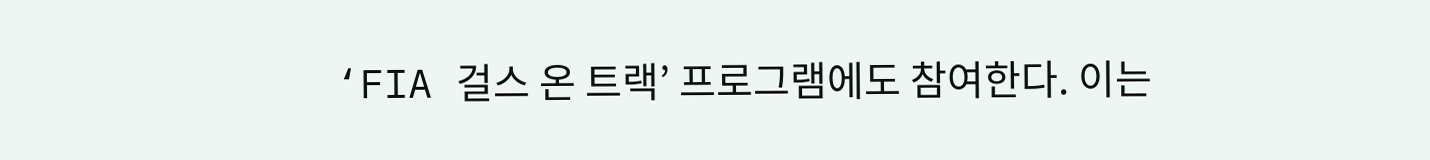‘FIA 걸스 온 트랙’ 프로그램에도 참여한다. 이는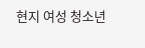현지 여성 청소년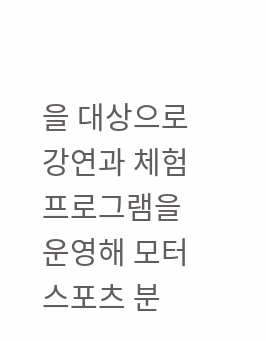을 대상으로 강연과 체험 프로그램을 운영해 모터스포츠 분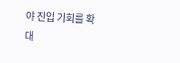야 진입 기회를 확대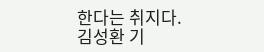한다는 취지다.
김성환 기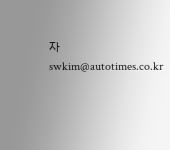자 swkim@autotimes.co.kr